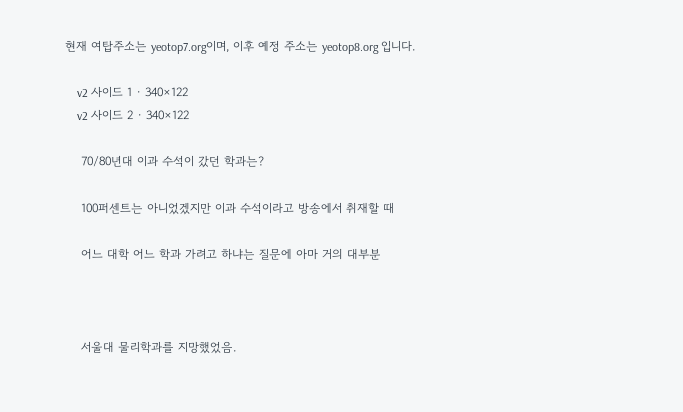현재 여탑주소는 yeotop7.org이며, 이후 예정 주소는 yeotop8.org 입니다.

    v2 사이드 1 · 340×122
    v2 사이드 2 · 340×122

    70/80년대 이과 수석이 갔던 학과는?

    100퍼센트는 아니었겠지만 이과 수석이라고 방송에서 취재할 때

    어느 대학 어느 학과 가려고 하냐는 질문에 아마 거의 대부분



    서울대 물리학과를 지망했었음.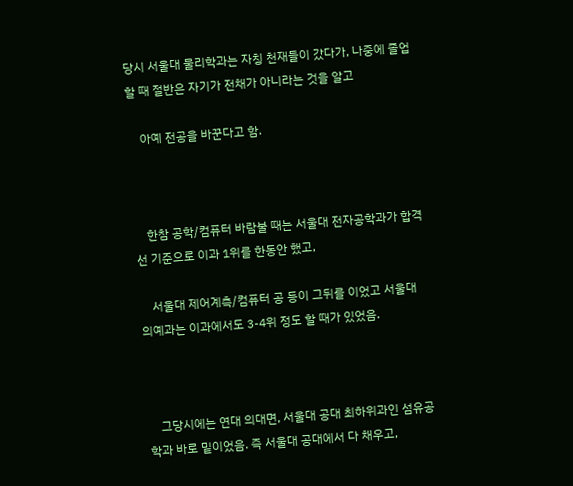당시 서울대 물리학과는 자칭 천재들이 갔다가, 나중에 졸업할 때 절반은 자기가 전채가 아니라는 것을 알고

    아예 전공을 바꾼다고 함.



    한참 공학/컴퓨터 바람불 때는 서울대 전자공학과가 합격선 기준으로 이과 1위를 한동안 했고,

    서울대 제어계측/컴퓨터 공 등이 그뒤를 이었고 서울대 의예과는 이과에서도 3-4위 정도 할 때가 있었음.



    그당시에는 연대 의대면, 서울대 공대 최하위과인 섬유공학과 바로 밑이었음. 즉 서울대 공대에서 다 채우고,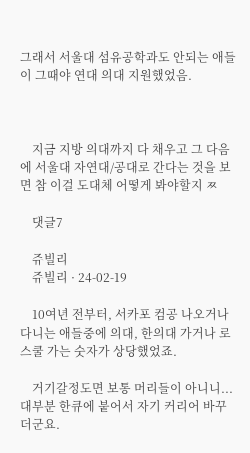그래서 서울대 섬유공학과도 안되는 애들이 그때야 연대 의대 지원했었음.



    지금 지방 의대까지 다 채우고 그 다음에 서울대 자연대/공대로 간다는 것을 보면 참 이걸 도대체 어떻게 봐야할지 ㅉ

    댓글7

    쥬빌리
    쥬빌리 · 24-02-19

    10여년 전부터, 서카포 컴공 나오거나 다니는 애들중에 의대, 한의대 가거나 로스쿨 가는 숫자가 상당했었죠.

    거기갈정도면 보통 머리들이 아니니... 대부분 한큐에 붙어서 자기 커리어 바꾸더군요.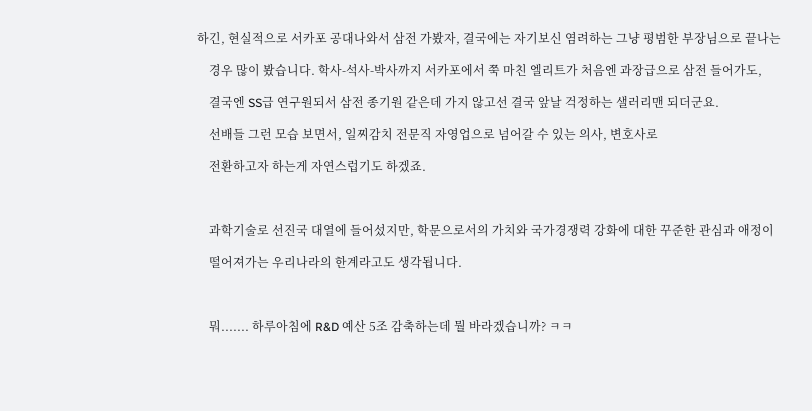하긴, 현실적으로 서카포 공대나와서 삼전 가봤자, 결국에는 자기보신 염려하는 그냥 평범한 부장님으로 끝나는

    경우 많이 봤습니다. 학사-석사-박사까지 서카포에서 쭉 마친 엘리트가 처음엔 과장급으로 삼전 들어가도,

    결국엔 SS급 연구원되서 삼전 종기원 같은데 가지 않고선 결국 앞날 걱정하는 샐러리맨 되더군요.

    선배들 그런 모습 보면서, 일찌감치 전문직 자영업으로 넘어갈 수 있는 의사, 변호사로

    전환하고자 하는게 자연스럽기도 하겠죠.



    과학기술로 선진국 대열에 들어섰지만, 학문으로서의 가치와 국가경쟁력 강화에 대한 꾸준한 관심과 애정이

    떨어져가는 우리나라의 한계라고도 생각됩니다.



    뭐....... 하루아침에 R&D 예산 5조 감축하는데 뭘 바라겠습니까? ㅋㅋ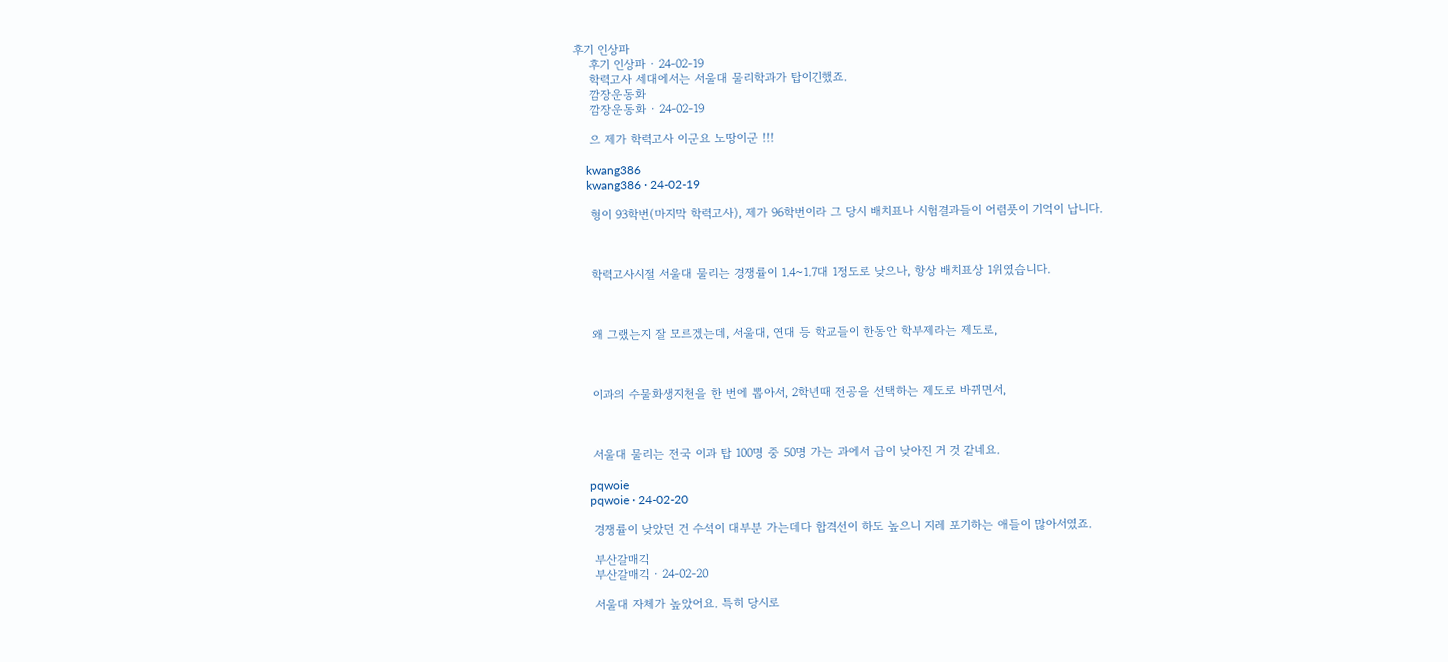후기 인상파
    후기 인상파 · 24-02-19
    학력고사 세대에서는 서울대 물리학과가 탑이긴했죠.
    깜장운동화
    깜장운동화 · 24-02-19

    으 제가 학력고사 이군요 노땅이군 !!!

    kwang386
    kwang386 · 24-02-19

    형이 93학번(마지막 학력고사), 제가 96학번이라 그 당시 배치표나 시험결과들이 어렴풋이 기억이 납니다.



    학력고사시절 서울대 물리는 경쟁률이 1.4~1.7대 1정도로 낮으나, 항상 배치표상 1위였습니다.



    왜 그랬는지 잘 모르겠는데, 서울대, 연대 등 학교들이 한동안 학부제라는 제도로,



    이과의 수물화생지천을 한 번에 뽑아서, 2학년때 전공을 선택하는 제도로 바뀌면서,



    서울대 물리는 전국 이과 탑 100명 중 50명 가는 과에서 급이 낮아진 거 것 같네요.

    pqwoie
    pqwoie · 24-02-20

    경쟁률이 낮았던 건 수석이 대부분 가는데다 합격선이 하도 높으니 지레 포기하는 애들이 많아서였죠.

    부산갈매긱
    부산갈매긱 · 24-02-20

    서울대 자체가 높았어요. 특히 당시로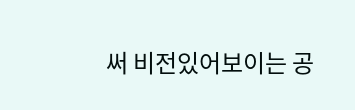써 비전있어보이는 공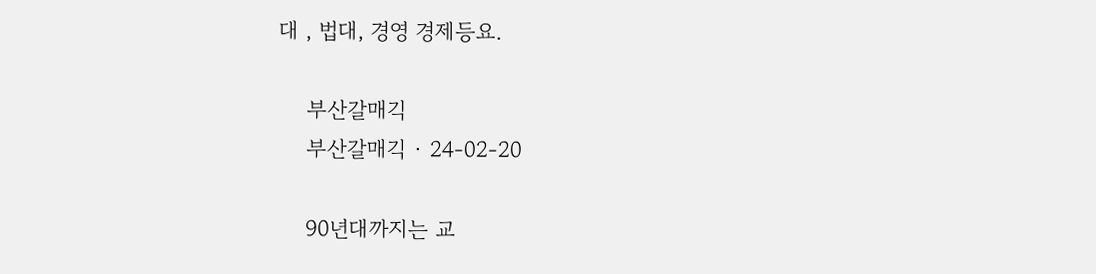대 , 법대, 경영 경제등요.

    부산갈매긱
    부산갈매긱 · 24-02-20

    90년대까지는 교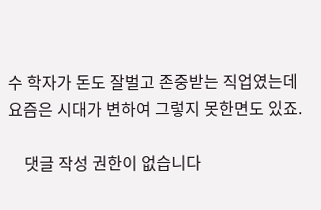수 학자가 돈도 잘벌고 존중받는 직업였는데   요즘은 시대가 변하여 그렇지 못한면도 있죠.

    댓글 작성 권한이 없습니다